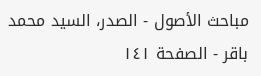مباحث الأصول - الصدر، السيد محمد باقر - الصفحة ١٤١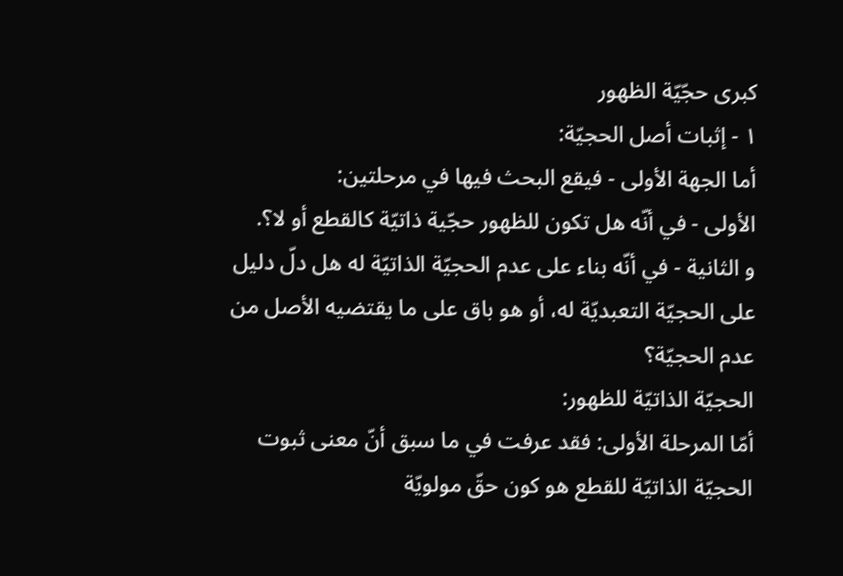كبرى حجّيّة الظهور
١ - إثبات أصل الحجيّة:
أما الجهة الأولى - فيقع البحث فيها في مرحلتين:
الأولى - في أنّه هل تكون للظهور حجّية ذاتيّة كالقطع أو لا؟.
و الثانية - في أنّه بناء على عدم الحجيّة الذاتيّة له هل دلّ دليل على الحجيّة التعبديّة له، أو هو باق على ما يقتضيه الأصل من عدم الحجيّة؟
الحجيّة الذاتيّة للظهور:
أمّا المرحلة الأولى: فقد عرفت في ما سبق أنّ معنى ثبوت الحجيّة الذاتيّة للقطع هو كون حقّ مولويّة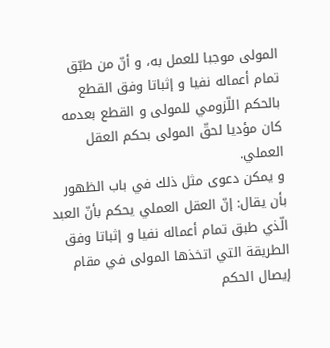المولى موجبا للعمل به، و أنّ من طبّق تمام أعماله نفيا و إثباتا وفق القطع بالحكم اللّزومي للمولى و القطع بعدمه كان مؤديا لحقّ المولى بحكم العقل العملي.
و يمكن دعوى مثل ذلك في باب الظهور بأن يقال: إنّ العقل العملي يحكم بأنّ العبد الّذي طبق تمام أعماله نفيا و إثباتا وفق الطريقة التي اتخذها المولى في مقام إيصال الحكم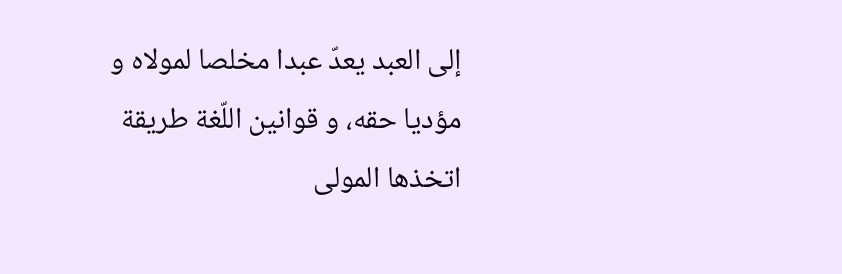إلى العبد يعدّ عبدا مخلصا لمولاه و مؤديا حقه، و قوانين اللّغة طريقة اتخذها المولى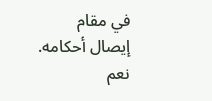في مقام إيصال أحكامه. نعم